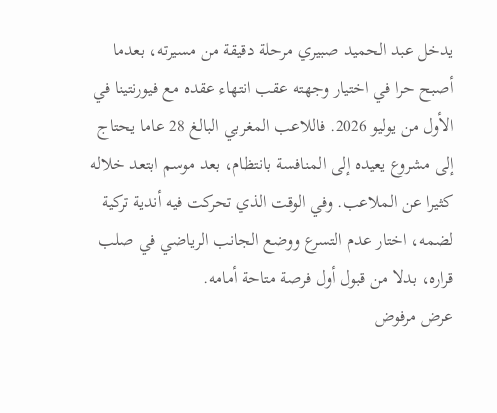يدخل عبد الحميد صبيري مرحلة دقيقة من مسيرته، بعدما أصبح حرا في اختيار وجهته عقب انتهاء عقده مع فيورنتينا في الأول من يوليو 2026. فاللاعب المغربي البالغ 28 عاما يحتاج إلى مشروع يعيده إلى المنافسة بانتظام، بعد موسم ابتعد خلاله كثيرا عن الملاعب. وفي الوقت الذي تحركت فيه أندية تركية لضمه، اختار عدم التسرع ووضع الجانب الرياضي في صلب قراره، بدلا من قبول أول فرصة متاحة أمامه.
عرض مرفوض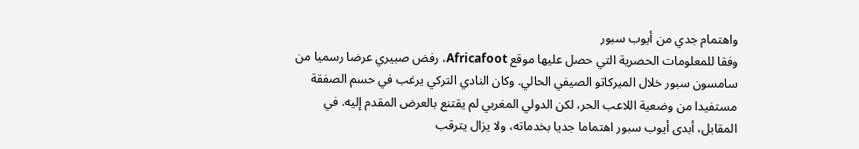واهتمام جدي من أيوب سبور
وفقا للمعلومات الحصرية التي حصل عليها موقع Africafoot، رفض صبيري عرضا رسميا من سامسون سبور خلال الميركاتو الصيفي الحالي. وكان النادي التركي يرغب في حسم الصفقة مستفيدا من وضعية اللاعب الحر، لكن الدولي المغربي لم يقتنع بالعرض المقدم إليه. في المقابل، أبدى أيوب سبور اهتماما جديا بخدماته، ولا يزال يترقب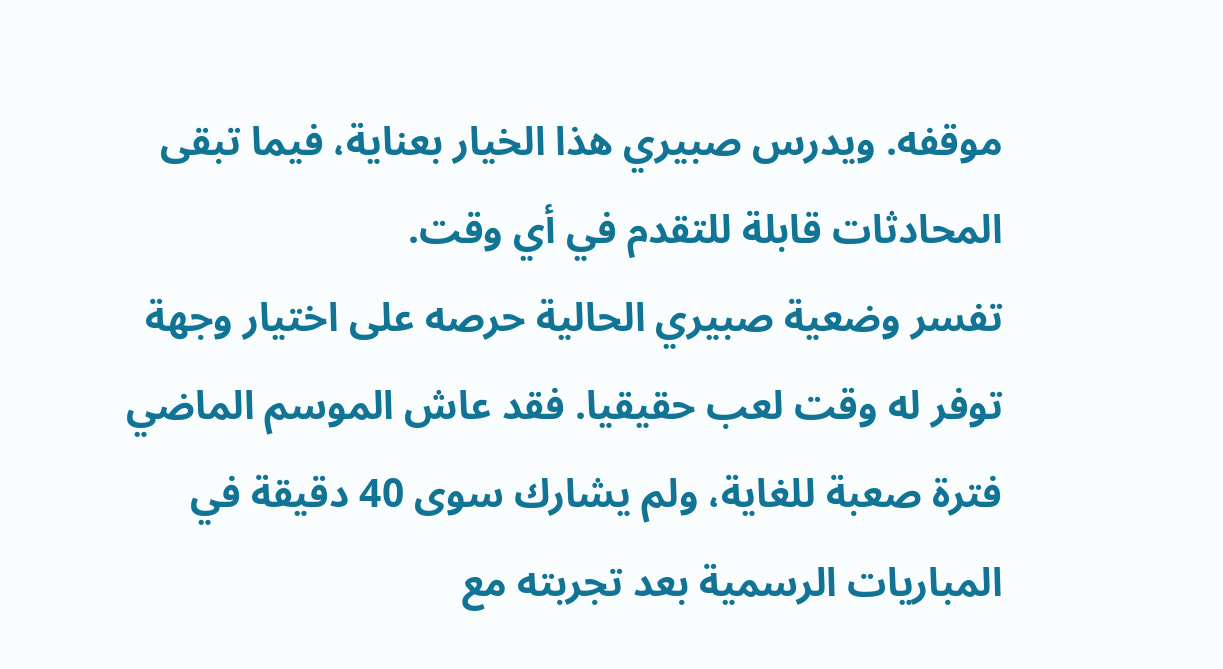موقفه. ويدرس صبيري هذا الخيار بعناية، فيما تبقى المحادثات قابلة للتقدم في أي وقت.
تفسر وضعية صبيري الحالية حرصه على اختيار وجهة توفر له وقت لعب حقيقيا. فقد عاش الموسم الماضي فترة صعبة للغاية، ولم يشارك سوى 40 دقيقة في المباريات الرسمية بعد تجربته مع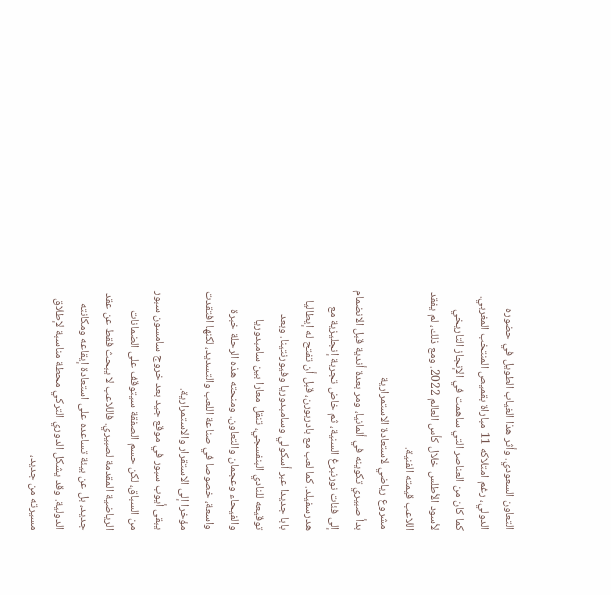التعاون السعودي. وأثر هذا الغياب الطويل في حضوره الدولي، رغم امتلاكه 11 مباراة بقميص المنتخب المغربي. كما كان من العناصر التي ساهمت في الإنجاز التاريخي لأسود الأطلس خلال كأس العالم 2022. ومع ذلك، لم يفقد اللاعب قيمته الفنية.
مشروع رياضي لاستعادة الاستمرارية
بدأ صبيري تكوينه في ألمانيا، ومر بعدة أندية قبل الانضمام إلى فئات نورنبرغ السنية، ثم خاض تجربة إنجليزية مع هدرسفيلد. كما لعب مع بادربورن، قبل أن تفتح له إيطاليا بابا جديدا عبر أسكولي وسامبدوريا وفيورنتينا. وبعد توقيعه للنادي البنفسجي، تنقل معارا بين سامبدوريا والفيحاء وعجمان والتعاون. ومنحته هذه الرحلة خبرة واسعة، خصوصا في صناعة اللعب والتسديد، لكنها افتقدت مؤخرا إلى الاستقرار والاستمرارية.
يبقى أيوب سبور في موقع جيد بعد خروج سامسون سبور من السباق، لكن حسم الصفقة سيتوقف على الضمانات الرياضية المقدمة لصبيري. فاللاعب لا يبحث فقط عن عقد جديد، بل عن بيئة تساعده على استعادة إيقاعه ومكانته الدولية. وقد يشكل الدوري التركي محطة مناسبة لإطلاق مسيرته من جديد،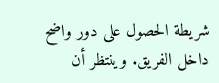شريطة الحصول على دور واضح داخل الفريق. وينتظر أن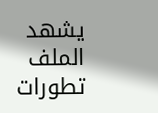يشهد الملف تطورات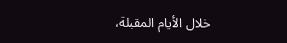خلال الأيام المقبلة،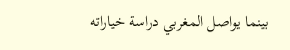بينما يواصل المغربي دراسة خياراته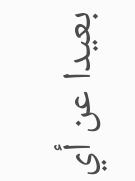بعيدا عن أي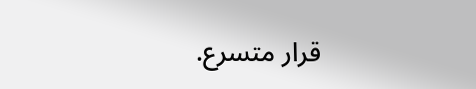قرار متسرع.